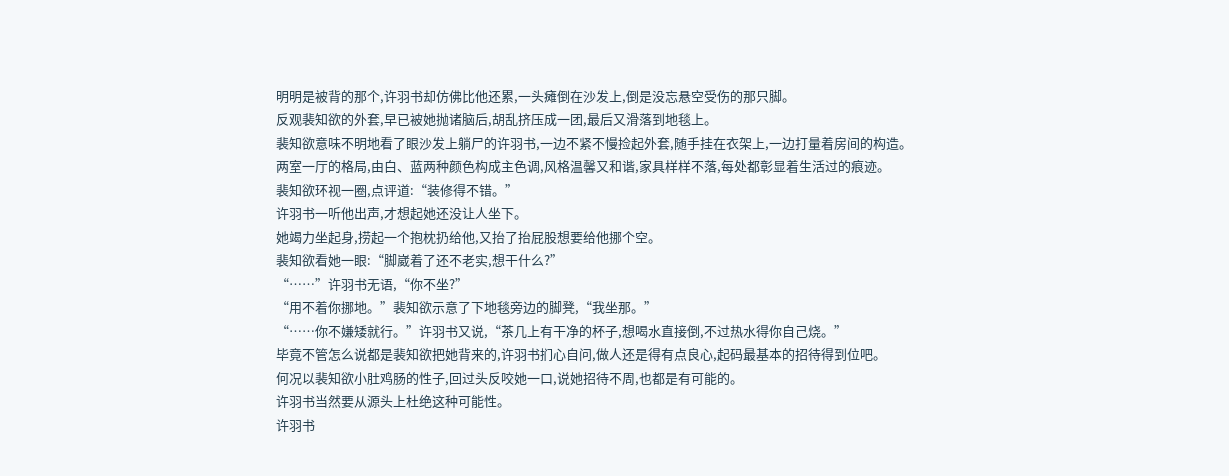明明是被背的那个,许羽书却仿佛比他还累,一头瘫倒在沙发上,倒是没忘悬空受伤的那只脚。
反观裴知欲的外套,早已被她抛诸脑后,胡乱挤压成一团,最后又滑落到地毯上。
裴知欲意味不明地看了眼沙发上躺尸的许羽书,一边不紧不慢捡起外套,随手挂在衣架上,一边打量着房间的构造。
两室一厅的格局,由白、蓝两种颜色构成主色调,风格温馨又和谐,家具样样不落,每处都彰显着生活过的痕迹。
裴知欲环视一圈,点评道:“装修得不错。”
许羽书一听他出声,才想起她还没让人坐下。
她竭力坐起身,捞起一个抱枕扔给他,又抬了抬屁股想要给他挪个空。
裴知欲看她一眼:“脚崴着了还不老实,想干什么?”
“……”许羽书无语,“你不坐?”
“用不着你挪地。”裴知欲示意了下地毯旁边的脚凳,“我坐那。”
“……你不嫌矮就行。”许羽书又说,“茶几上有干净的杯子,想喝水直接倒,不过热水得你自己烧。”
毕竟不管怎么说都是裴知欲把她背来的,许羽书扪心自问,做人还是得有点良心,起码最基本的招待得到位吧。
何况以裴知欲小肚鸡肠的性子,回过头反咬她一口,说她招待不周,也都是有可能的。
许羽书当然要从源头上杜绝这种可能性。
许羽书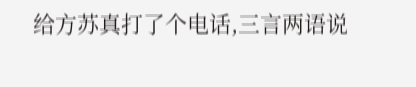给方苏真打了个电话,三言两语说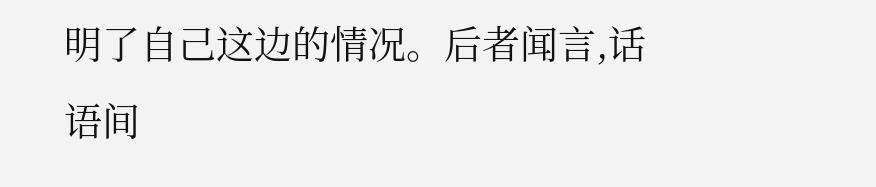明了自己这边的情况。后者闻言,话语间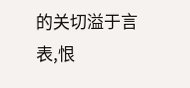的关切溢于言表,恨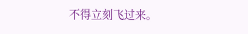不得立刻飞过来。